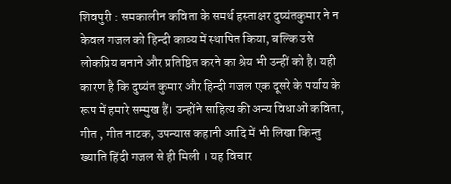शिवपुरी : समकालीन कविता के समर्थ हस्ताक्षर दुष्यंतकुमार ने न केवल गजल को हिन्दी काव्य में स्थापित किया, बल्कि उसे लोकप्रिय बनाने और प्रतिष्ठित करने का श्रेय भी उन्हीं को है। यही कारण है कि दुष्यंत कुमार और हिन्दी गजल एक दूसरे के पर्याय के रूप में हमारे सम्मुख हैं। उन्होंने साहित्य की अन्य विधाओं कविता, गीत , गीत नाटक, उपन्यास कहानी आदि में भी लिखा किन्तु ख्याति हिंदी गजल से ही मिली । यह विचार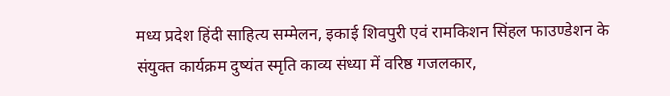मध्य प्रदेश हिंदी साहित्य सम्मेलन, इकाई शिवपुरी एवं रामकिशन सिंहल फाउण्डेशन के संयुक्त कार्यक्रम दुष्यंत स्मृति काव्य संध्या में वरिष्ठ गजलकार,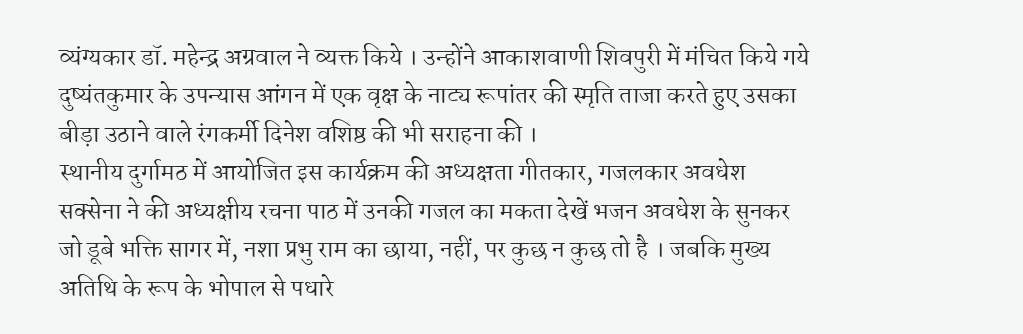व्यंग्यकार डॉ. महेन्द्र अग्रवाल ने व्यक्त किये । उन्होंने आकाशवाणी शिवपुरी में मंचित किये गये दुष्यंतकुमार के उपन्यास आंगन में एक वृक्ष के नाट्य रूपांतर की स्मृति ताजा करते हुए उसका बीड़ा उठाने वाले रंगकर्मी दिनेश वशिष्ठ की भी सराहना की ।
स्थानीय दुर्गामठ में आयोजित इस कार्यक्रम की अध्यक्षता गीतकार, गजलकार अवधेश सक्सेना ने की अध्यक्षीय रचना पाठ में उनकी गजल का मकता देखें भजन अवधेश के सुनकर जो डूबे भक्ति सागर में, नशा प्रभु राम का छाया, नहीं, पर कुछ न कुछ तो है । जबकि मुख्य अतिथि के रूप के भोपाल से पधारे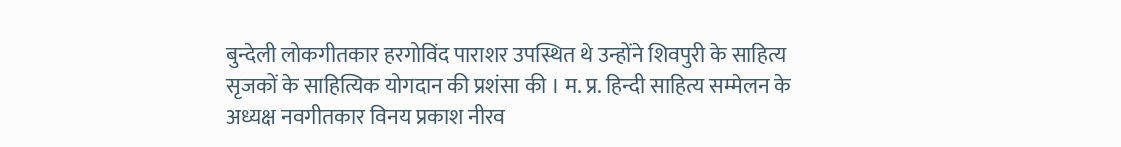बुन्देली लोकगीतकार हरगोविंद पाराशर उपस्थित थे उन्होंने शिवपुरी के साहित्य सृजकों के साहित्यिक योगदान की प्रशंसा की । म. प्र. हिन्दी साहित्य सम्मेलन के अध्यक्ष नवगीतकार विनय प्रकाश नीरव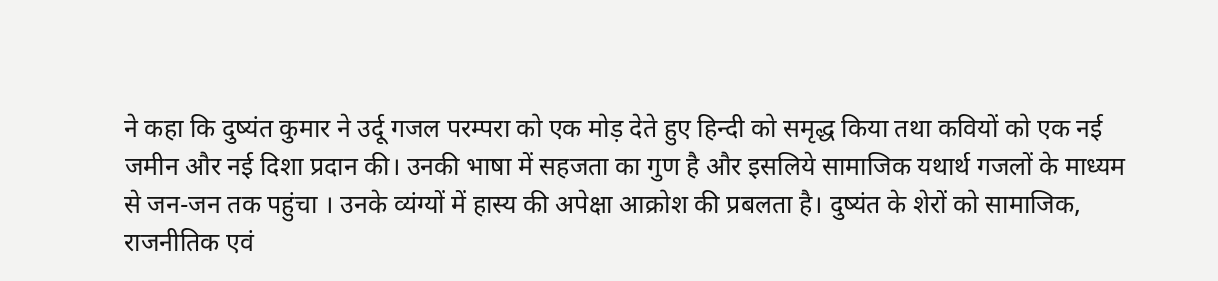ने कहा कि दुष्यंत कुमार ने उर्दू गजल परम्परा को एक मोड़ देते हुए हिन्दी को समृद्ध किया तथा कवियों को एक नई जमीन और नई दिशा प्रदान की। उनकी भाषा में सहजता का गुण है और इसलिये सामाजिक यथार्थ गजलों के माध्यम से जन-जन तक पहुंचा । उनके व्यंग्यों में हास्य की अपेक्षा आक्रोश की प्रबलता है। दुष्यंत के शेरों को सामाजिक, राजनीतिक एवं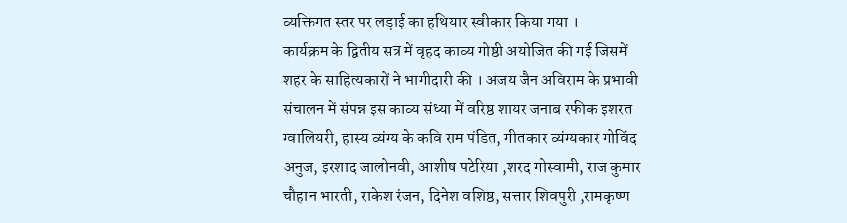व्यक्तिगत स्तर पर लड़ाई का हथियार स्वीकार किया गया ।
कार्यक्रम के द्वितीय सत्र में वृहद काव्य गोष्ठी अयोजित की गई जिसमें शहर के साहित्यकारों ने भागीदारी की । अजय जैन अविराम के प्रभावी संचालन में संपन्न इस काव्य संध्या में वरिष्ठ शायर जनाब रफीक इशरत ग्वालियरी, हास्य व्यंग्य के कवि राम पंडित, गीतकार व्यंग्यकार गोविंद अनुज, इरशाद जालोनवी, आशीष पटेरिया ,शरद गोस्वामी, राज कुमार चौहान भारती, राकेश रंजन, दिनेश वशिष्ठ, सत्तार शिवपुरी ,रामकृष्ण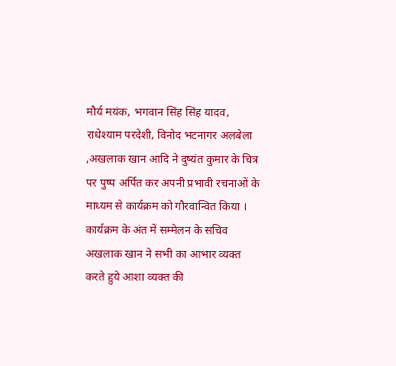मौर्य मयंक, भगवान सिंह सिंह यादव, राधेश्याम परदेशी, विनोद भटनागर अलबेला ,अखलाक खान आदि ने दुष्यंत कुमार के चित्र पर पुष्प अर्पित कर अपनी प्रभावी रचनाओं के माध्यम से कार्यक्रम को गौरवान्वित किया ।
कार्यक्रम के अंत में सम्मेलन के सचिव अखलाक खान ने सभी का आभार व्यक्त करते हुये आशा व्यक्त की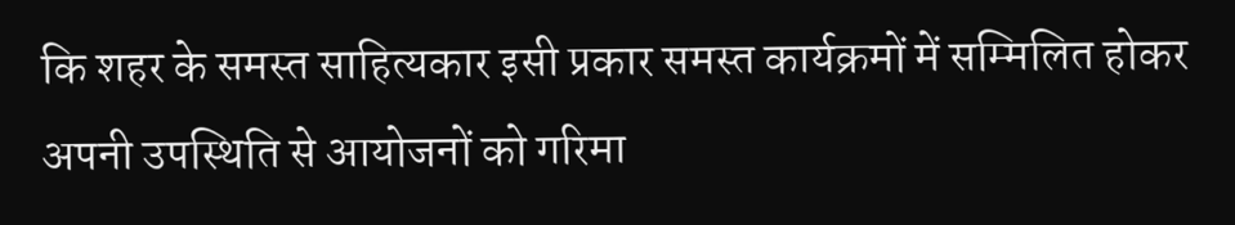कि शहर के समस्त साहित्यकार इसी प्रकार समस्त कार्यक्रमों में सम्मिलित होकर अपनी उपस्थिति से आयोजनों को गरिमा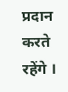प्रदान करते रहेंगे ।